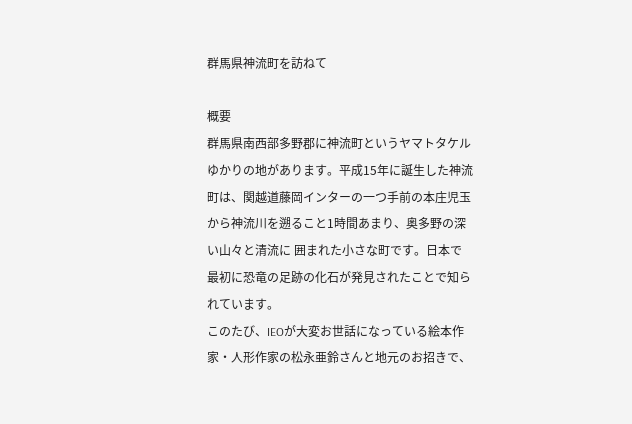群馬県神流町を訪ねて

概要
群馬県南西部多野郡に神流町というヤマトタケルゆかりの地があります。平成15年に誕生した神流町は、関越道藤岡インターの一つ手前の本庄児玉から神流川を遡ること1時間あまり、奥多野の深い山々と清流に 囲まれた小さな町です。日本で最初に恐竜の足跡の化石が発見されたことで知られています。
このたび、IEOが大変お世話になっている絵本作家・人形作家の松永亜鈴さんと地元のお招きで、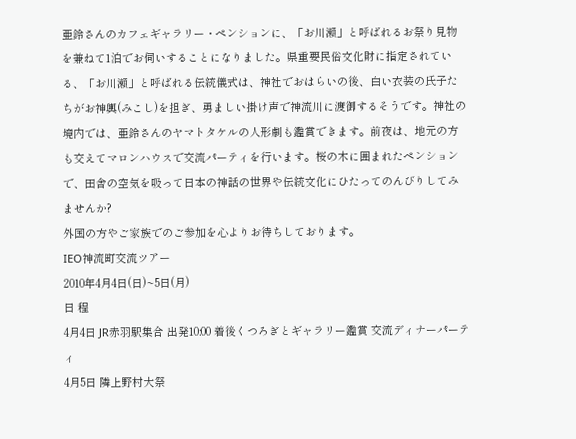亜鈴さんのカフェギャラリー・ペンションに、「お川瀬」と呼ばれるお祭り見物を兼ねて1泊でお伺いすることになりました。県重要民俗文化財に指定されている、「お川瀬」と呼ばれる伝統儀式は、神社でおはらいの後、白い衣装の氏子たちがお神輿(みこし)を担ぎ、勇ましい掛け声で神流川に渡御するそうです。神社の境内では、亜鈴さんのヤマトタケルの人形劇も鑑賞できます。前夜は、地元の方も交えてマロンハウスで交流パーティを行います。桜の木に囲まれたペンションで、田舎の空気を吸って日本の神話の世界や伝統文化にひたってのんびりしてみませんか?
外国の方やご家族でのご参加を心よりお待ちしております。
IEO神流町交流ツアー
2010年4月4日(日)~5日(月)
日 程
4月4日 JR赤羽駅集合 出発10:00 着後くつろぎとギャラリー鑑賞 交流ディナーパーティ
4月5日 隣上野村大祭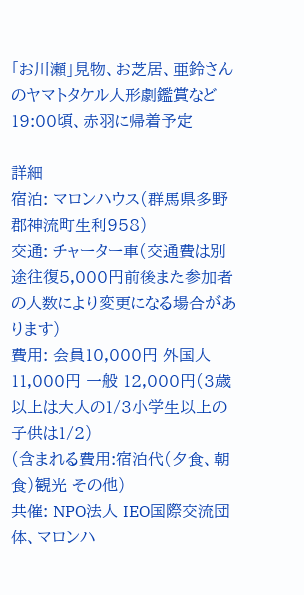「お川瀬」見物、お芝居、亜鈴さんのヤマトタケル人形劇鑑賞など
19:00頃、赤羽に帰着予定

詳細
宿泊: マロンハウス(群馬県多野郡神流町生利958)
交通: チャーター車(交通費は別途往復5,000円前後また参加者の人数により変更になる場合があります)
費用: 会員10,000円 外国人 11,000円 一般 12,000円(3歳以上は大人の1/3小学生以上の子供は1/2)
(含まれる費用:宿泊代(夕食、朝食)観光 その他)
共催: NPO法人 IEO国際交流団体、マロンハ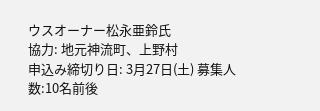ウスオーナー松永亜鈴氏
協力: 地元神流町、上野村
申込み締切り日: 3月27日(土) 募集人数:10名前後